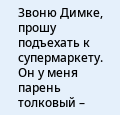Звоню Димке, прошу подъехать к супермаркету. Он у меня парень толковый –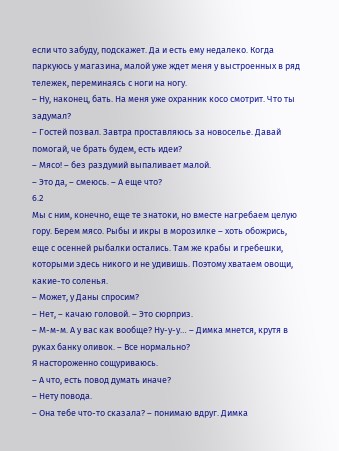если что забуду, подскажет. Да и есть ему недалеко. Когда паркуюсь у магазина, малой уже ждет меня у выстроенных в ряд тележек, переминаясь с ноги на ногу.
– Ну, наконец, бать. На меня уже охранник косо смотрит. Что ты задумал?
– Гостей позвал. Завтра проставляюсь за новоселье. Давай помогай, че брать будем, есть идеи?
– Мясо! – без раздумий выпаливает малой.
– Это да, – смеюсь. – А еще что?
6.2
Мы с ним, конечно, еще те знатоки, но вместе нагребаем целую гору. Берем мясо. Рыбы и икры в морозилке – хоть обожрись, еще с осенней рыбалки остались. Там же крабы и гребешки, которыми здесь никого и не удивишь. Поэтому хватаем овощи, какие-то соленья.
– Может, у Даны спросим?
– Нет, – качаю головой. – Это сюрприз.
– М-м-м. А у вас как вообще? Ну-у-у… – Димка мнется, крутя в руках банку оливок. – Все нормально?
Я настороженно сощуриваюсь.
– А что, есть повод думать иначе?
– Нету повода.
– Она тебе что-то сказала? – понимаю вдруг. Димка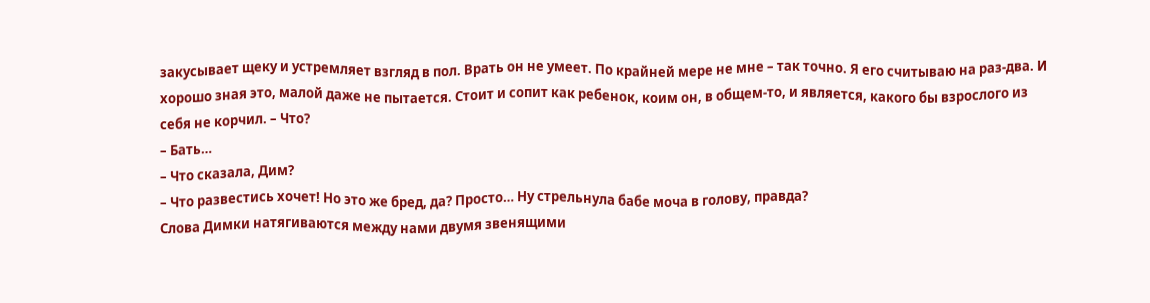закусывает щеку и устремляет взгляд в пол. Врать он не умеет. По крайней мере не мне – так точно. Я его считываю на раз-два. И хорошо зная это, малой даже не пытается. Стоит и сопит как ребенок, коим он, в общем-то, и является, какого бы взрослого из себя не корчил. – Что?
– Бать…
– Что сказала, Дим?
– Что развестись хочет! Но это же бред, да? Просто… Ну стрельнула бабе моча в голову, правда?
Слова Димки натягиваются между нами двумя звенящими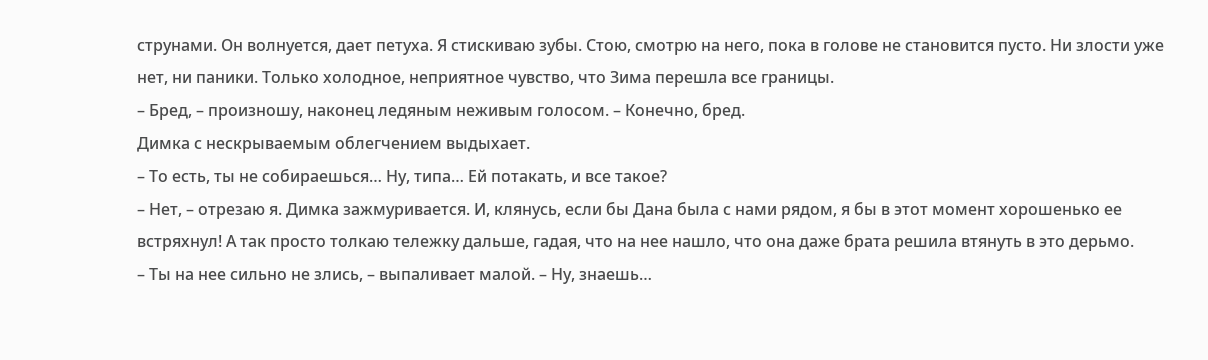струнами. Он волнуется, дает петуха. Я стискиваю зубы. Стою, смотрю на него, пока в голове не становится пусто. Ни злости уже нет, ни паники. Только холодное, неприятное чувство, что Зима перешла все границы.
– Бред, – произношу, наконец ледяным неживым голосом. – Конечно, бред.
Димка с нескрываемым облегчением выдыхает.
– То есть, ты не собираешься… Ну, типа… Ей потакать, и все такое?
– Нет, – отрезаю я. Димка зажмуривается. И, клянусь, если бы Дана была с нами рядом, я бы в этот момент хорошенько ее встряхнул! А так просто толкаю тележку дальше, гадая, что на нее нашло, что она даже брата решила втянуть в это дерьмо.
– Ты на нее сильно не злись, – выпаливает малой. – Ну, знаешь…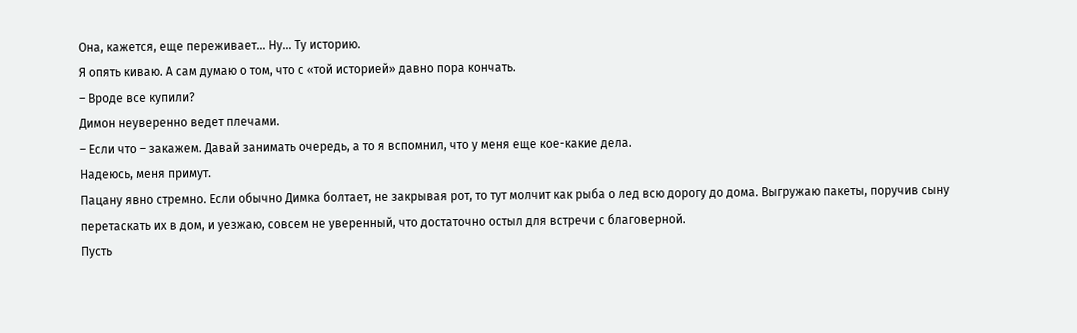Она, кажется, еще переживает… Ну… Ту историю.
Я опять киваю. А сам думаю о том, что с «той историей» давно пора кончать.
– Вроде все купили?
Димон неуверенно ведет плечами.
– Если что – закажем. Давай занимать очередь, а то я вспомнил, что у меня еще кое-какие дела.
Надеюсь, меня примут.
Пацану явно стремно. Если обычно Димка болтает, не закрывая рот, то тут молчит как рыба о лед всю дорогу до дома. Выгружаю пакеты, поручив сыну перетаскать их в дом, и уезжаю, совсем не уверенный, что достаточно остыл для встречи с благоверной.
Пусть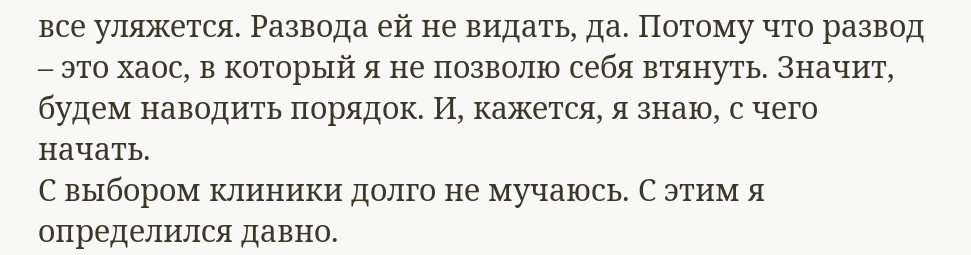все уляжется. Развода ей не видать, да. Потому что развод – это хаос, в который я не позволю себя втянуть. Значит, будем наводить порядок. И, кажется, я знаю, с чего начать.
С выбором клиники долго не мучаюсь. С этим я определился давно.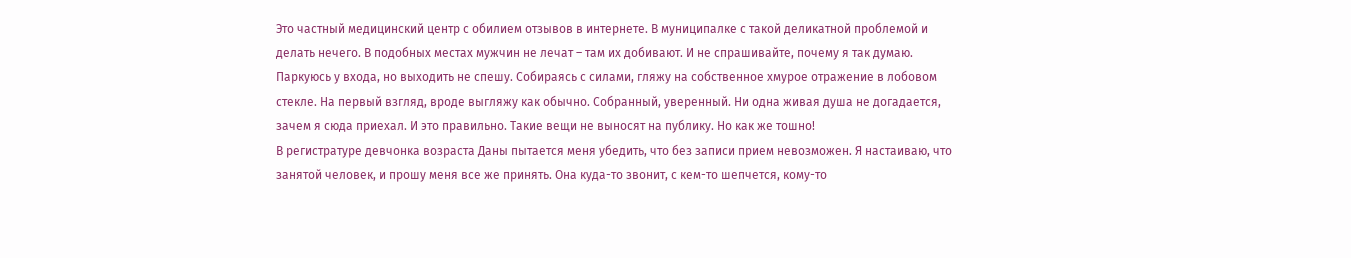Это частный медицинский центр с обилием отзывов в интернете. В муниципалке с такой деликатной проблемой и делать нечего. В подобных местах мужчин не лечат – там их добивают. И не спрашивайте, почему я так думаю.
Паркуюсь у входа, но выходить не спешу. Собираясь с силами, гляжу на собственное хмурое отражение в лобовом стекле. На первый взгляд, вроде выгляжу как обычно. Собранный, уверенный. Ни одна живая душа не догадается, зачем я сюда приехал. И это правильно. Такие вещи не выносят на публику. Но как же тошно!
В регистратуре девчонка возраста Даны пытается меня убедить, что без записи прием невозможен. Я настаиваю, что занятой человек, и прошу меня все же принять. Она куда-то звонит, с кем-то шепчется, кому-то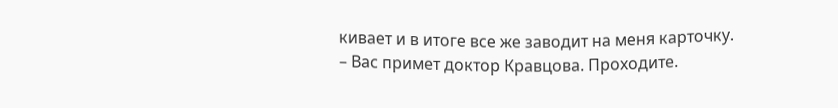кивает и в итоге все же заводит на меня карточку.
– Вас примет доктор Кравцова. Проходите.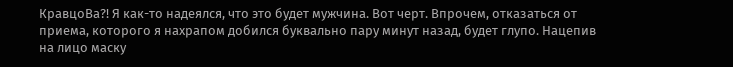КравцоВа?! Я как-то надеялся, что это будет мужчина. Вот черт. Впрочем, отказаться от приема, которого я нахрапом добился буквально пару минут назад, будет глупо. Нацепив на лицо маску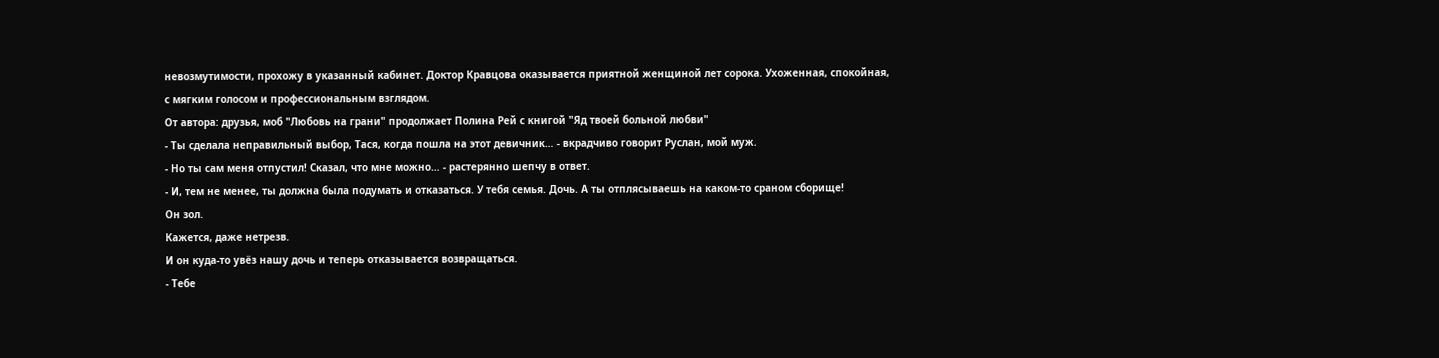невозмутимости, прохожу в указанный кабинет. Доктор Кравцова оказывается приятной женщиной лет сорока. Ухоженная, спокойная, с мягким голосом и профессиональным взглядом.
От автора: друзья, моб "Любовь на грани" продолжает Полина Рей с книгой "Яд твоей больной любви"
- Ты сделала неправильный выбор, Тася, когда пошла на этот девичник… - вкрадчиво говорит Руслан, мой муж.
- Но ты сам меня отпустил! Сказал, что мне можно… - растерянно шепчу в ответ.
- И, тем не менее, ты должна была подумать и отказаться. У тебя семья. Дочь. А ты отплясываешь на каком-то сраном сборище!
Он зол.
Кажется, даже нетрезв.
И он куда-то увёз нашу дочь и теперь отказывается возвращаться.
- Тебе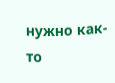нужно как-то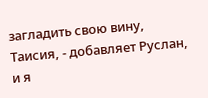загладить свою вину, Таисия, - добавляет Руслан, и я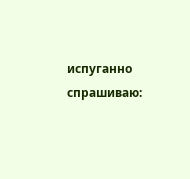испуганно спрашиваю: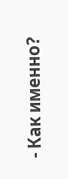- Как именно?